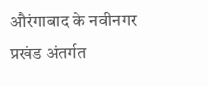औरंगाबाद के नवीनगर प्रखंड अंतर्गत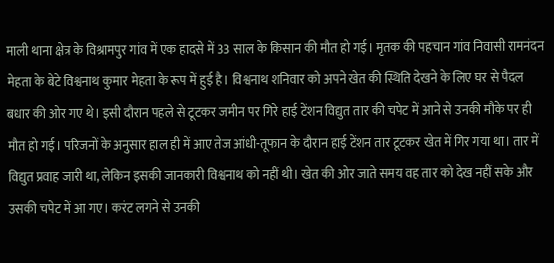माली थाना क्षेत्र के विश्रामपुर गांव में एक हादसे में 33 साल के किसान की मौत हो गई। मृतक की पहचान गांव निवासी रामनंदन मेहता के बेटे विश्वनाथ कुमार मेहता के रूप में हुई है। विश्वनाथ शनिवार को अपने खेत की स्थिति देखने के लिए घर से पैदल बधार की ओर गए थे। इसी दौरान पहले से टूटकर जमीन पर गिरे हाई टेंशन विद्युत तार की चपेट में आने से उनकी मौके पर ही मौत हो गई। परिजनों के अनुसार हाल ही में आए तेज आंधी-तूफान के दौरान हाई टेंशन तार टूटकर खेत में गिर गया था। तार में विद्युत प्रवाह जारी था, लेकिन इसकी जानकारी विश्वनाथ को नहीं थी। खेत की ओर जाते समय वह तार को देख नहीं सके और उसकी चपेट में आ गए। करंट लगने से उनकी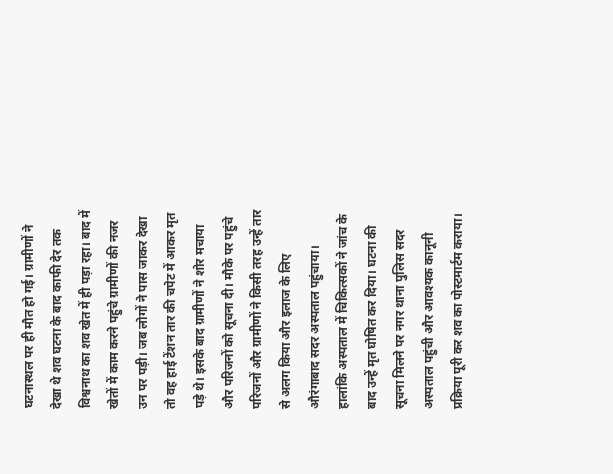घटनास्थल पर ही मौत हो गई। ग्रामीणों ने देखा थे शव घटना के बाद काफी देर तक विश्वनाथ का शव खेत में ही पड़ा रहा। बाद में खेतों में काम करने पहुंचे ग्रामीणों की नजर उन पर पड़ी। जब लोगों ने पास जाकर देखा तो वह हाई टेंशन तार की चपेट में आकर मृत पड़े थे। इसके बाद ग्रामीणों ने शोर मचाया और परिजनों को सूचना दी। मौके पर पहुंचे परिजनों और ग्रामीणों ने किसी तरह उन्हें तार से अलग किया और इलाज के लिए औरंगाबाद सदर अस्पताल पहुंचाया। हालांकि अस्पताल में चिकित्सकों ने जांच के बाद उन्हें मृत घोषित कर दिया। घटना की सूचना मिलने पर नगर थाना पुलिस सदर अस्पताल पहुंची और आवश्यक कानूनी प्रक्रिया पूरी कर शव का पोस्टमार्टम कराया।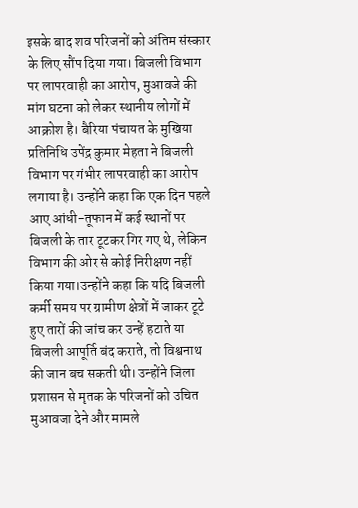इसके बाद शव परिजनों को अंतिम संस्कार के लिए सौंप दिया गया। बिजली विभाग पर लापरवाही का आरोप, मुआवजे की मांग घटना को लेकर स्थानीय लोगों में आक्रोश है। बैरिया पंचायत के मुखिया प्रतिनिधि उपेंद्र कुमार मेहता ने बिजली विभाग पर गंभीर लापरवाही का आरोप लगाया है। उन्होंने कहा कि एक दिन पहले आए आंधी-तूफान में कई स्थानों पर बिजली के तार टूटकर गिर गए थे, लेकिन विभाग की ओर से कोई निरीक्षण नहीं किया गया।उन्होंने कहा कि यदि बिजली कर्मी समय पर ग्रामीण क्षेत्रों में जाकर टूटे हुए तारों की जांच कर उन्हें हटाते या बिजली आपूर्ति बंद कराते, तो विश्वनाथ की जान बच सकती थी। उन्होंने जिला प्रशासन से मृतक के परिजनों को उचित मुआवजा देने और मामले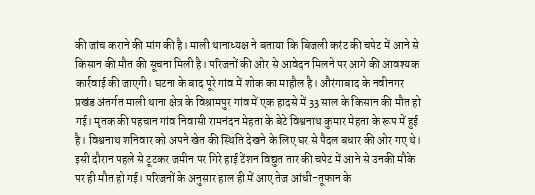की जांच कराने की मांग की है। माली थानाध्यक्ष ने बताया कि बिजली करंट की चपेट में आने से किसान की मौत की सूचना मिली है। परिजनों की ओर से आवेदन मिलने पर आगे की आवश्यक कार्रवाई की जाएगी। घटना के बाद पूरे गांव में शोक का माहौल है। औरंगाबाद के नवीनगर प्रखंड अंतर्गत माली थाना क्षेत्र के विश्रामपुर गांव में एक हादसे में 33 साल के किसान की मौत हो गई। मृतक की पहचान गांव निवासी रामनंदन मेहता के बेटे विश्वनाथ कुमार मेहता के रूप में हुई है। विश्वनाथ शनिवार को अपने खेत की स्थिति देखने के लिए घर से पैदल बधार की ओर गए थे। इसी दौरान पहले से टूटकर जमीन पर गिरे हाई टेंशन विद्युत तार की चपेट में आने से उनकी मौके पर ही मौत हो गई। परिजनों के अनुसार हाल ही में आए तेज आंधी-तूफान के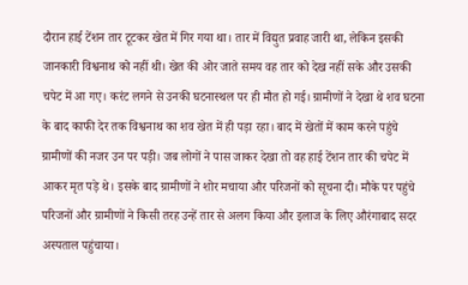दौरान हाई टेंशन तार टूटकर खेत में गिर गया था। तार में विद्युत प्रवाह जारी था, लेकिन इसकी जानकारी विश्वनाथ को नहीं थी। खेत की ओर जाते समय वह तार को देख नहीं सके और उसकी चपेट में आ गए। करंट लगने से उनकी घटनास्थल पर ही मौत हो गई। ग्रामीणों ने देखा थे शव घटना के बाद काफी देर तक विश्वनाथ का शव खेत में ही पड़ा रहा। बाद में खेतों में काम करने पहुंचे ग्रामीणों की नजर उन पर पड़ी। जब लोगों ने पास जाकर देखा तो वह हाई टेंशन तार की चपेट में आकर मृत पड़े थे। इसके बाद ग्रामीणों ने शोर मचाया और परिजनों को सूचना दी। मौके पर पहुंचे परिजनों और ग्रामीणों ने किसी तरह उन्हें तार से अलग किया और इलाज के लिए औरंगाबाद सदर अस्पताल पहुंचाया।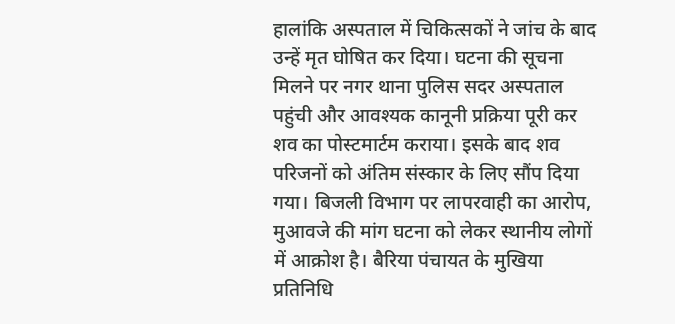हालांकि अस्पताल में चिकित्सकों ने जांच के बाद उन्हें मृत घोषित कर दिया। घटना की सूचना मिलने पर नगर थाना पुलिस सदर अस्पताल पहुंची और आवश्यक कानूनी प्रक्रिया पूरी कर शव का पोस्टमार्टम कराया। इसके बाद शव परिजनों को अंतिम संस्कार के लिए सौंप दिया गया। बिजली विभाग पर लापरवाही का आरोप, मुआवजे की मांग घटना को लेकर स्थानीय लोगों में आक्रोश है। बैरिया पंचायत के मुखिया प्रतिनिधि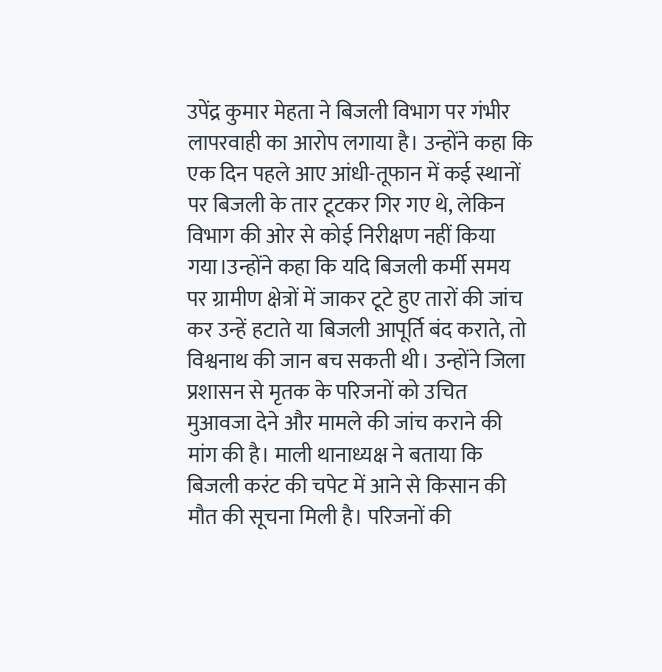उपेंद्र कुमार मेहता ने बिजली विभाग पर गंभीर लापरवाही का आरोप लगाया है। उन्होंने कहा कि एक दिन पहले आए आंधी-तूफान में कई स्थानों पर बिजली के तार टूटकर गिर गए थे, लेकिन विभाग की ओर से कोई निरीक्षण नहीं किया गया।उन्होंने कहा कि यदि बिजली कर्मी समय पर ग्रामीण क्षेत्रों में जाकर टूटे हुए तारों की जांच कर उन्हें हटाते या बिजली आपूर्ति बंद कराते, तो विश्वनाथ की जान बच सकती थी। उन्होंने जिला प्रशासन से मृतक के परिजनों को उचित मुआवजा देने और मामले की जांच कराने की मांग की है। माली थानाध्यक्ष ने बताया कि बिजली करंट की चपेट में आने से किसान की मौत की सूचना मिली है। परिजनों की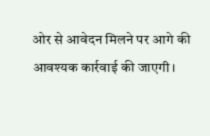ओर से आवेदन मिलने पर आगे की आवश्यक कार्रवाई की जाएगी।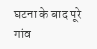घटना के बाद पूरे गांव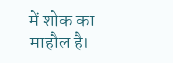में शोक का माहौल है।